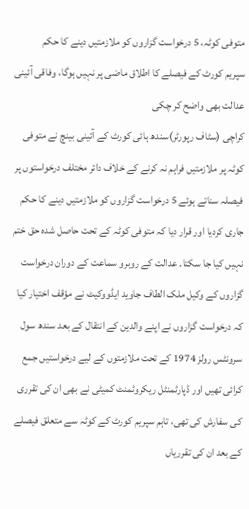متوفی کوٹہ، 5 درخواست گزاروں کو ملازمتیں دینے کا حکم
سپریم کورٹ کے فیصلے کا اطلاق ماضی پر نہیں ہوگا، وفاقی آئینی عدالت بھی واضح کر چکی
کراچی (سٹاف رپورٹر)سندھ ہائی کورٹ کے آئینی بینچ نے متوفی کوٹہ پر ملازمتیں فراہم نہ کرنے کے خلاف دائر مختلف درخواستوں پر فیصلہ سناتے ہوئے 5 درخواست گزاروں کو ملازمتیں دینے کا حکم جاری کردیا اور قرار دیا کہ متوفی کوٹہ کے تحت حاصل شدہ حق ختم نہیں کیا جا سکتا۔ عدالت کے روبرو سماعت کے دوران درخواست گزاروں کے وکیل ملک الطاف جاوید ایڈووکیٹ نے مؤقف اختیار کیا کہ درخواست گزاروں نے اپنے والدین کے انتقال کے بعد سندھ سول سرونٹس رولز 1974 کے تحت ملازمتوں کے لیے درخواستیں جمع کرائی تھیں اور ڈپارٹمنٹل ریکروٹمنٹ کمیٹی نے بھی ان کی تقرری کی سفارش کی تھی، تاہم سپریم کورٹ کے کوٹہ سے متعلق فیصلے کے بعد ان کی تقرریاں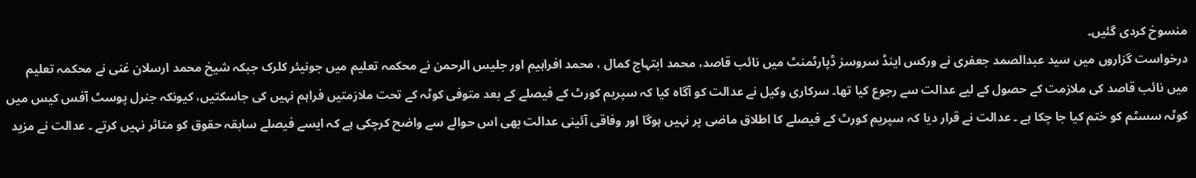منسوخ کردی گئیں۔
درخواست گزاروں میں سید عبدالصمد جعفری نے ورکس اینڈ سروسز ڈپارٹمنٹ میں نائب قاصد، محمد ابتہاج کمال ، محمد افراہیم اور جلیس الرحمن نے محکمہ تعلیم میں جونیئر کلرک جبکہ شیخ محمد ارسلان غنی نے محکمہ تعلیم میں نائب قاصد کی ملازمت کے حصول کے لیے عدالت سے رجوع کیا تھا۔ سرکاری وکیل نے عدالت کو آگاہ کیا کہ سپریم کورٹ کے فیصلے کے بعد متوفی کوٹہ کے تحت ملازمتیں فراہم نہیں کی جاسکتیں، کیونکہ جنرل پوسٹ آفس کیس میں کوٹہ سسٹم کو ختم کیا جا چکا ہے ۔ عدالت نے قرار دیا کہ سپریم کورٹ کے فیصلے کا اطلاق ماضی پر نہیں ہوگا اور وفاقی آئینی عدالت بھی اس حوالے سے واضح کرچکی ہے کہ ایسے فیصلے سابقہ حقوق کو متاثر نہیں کرتے ۔ عدالت نے مزید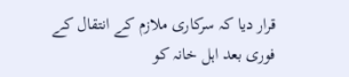قرار دیا کہ سرکاری ملازم کے انتقال کے فوری بعد اہل خانہ کو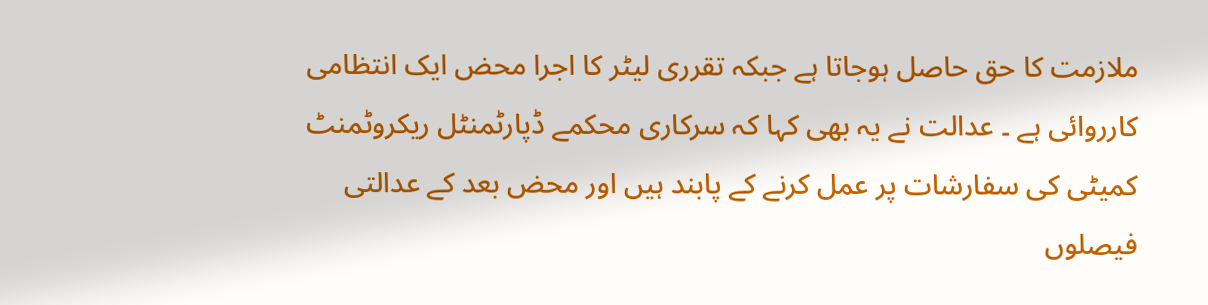ملازمت کا حق حاصل ہوجاتا ہے جبکہ تقرری لیٹر کا اجرا محض ایک انتظامی کارروائی ہے ۔ عدالت نے یہ بھی کہا کہ سرکاری محکمے ڈپارٹمنٹل ریکروٹمنٹ کمیٹی کی سفارشات پر عمل کرنے کے پابند ہیں اور محض بعد کے عدالتی فیصلوں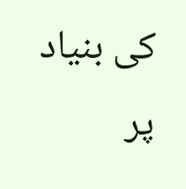کی بنیاد پر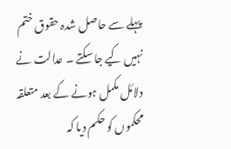پہلے سے حاصل شدہ حقوق ختم نہیں کیے جا سکتے ۔ عدالت نے دلائل مکمل ہونے کے بعد متعلقہ محکموں کو حکم دیا کہ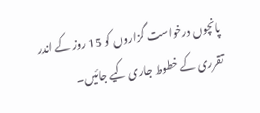پانچوں درخواست گزاروں کو 15 روز کے اندر تقرری کے خطوط جاری کیے جائیں۔